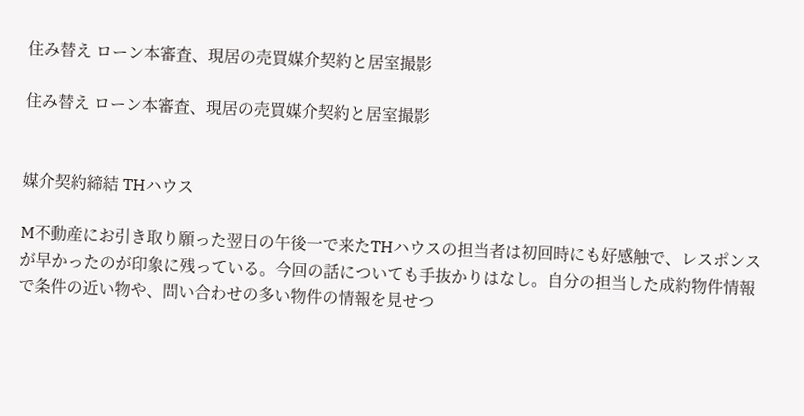住み替え ローン本審査、現居の売買媒介契約と居室撮影

住み替え ローン本審査、現居の売買媒介契約と居室撮影


媒介契約締結 THハウス

M不動産にお引き取り願った翌日の午後一で来たTHハウスの担当者は初回時にも好感触で、レスポンスが早かったのが印象に残っている。今回の話についても手抜かりはなし。自分の担当した成約物件情報で条件の近い物や、問い合わせの多い物件の情報を見せつ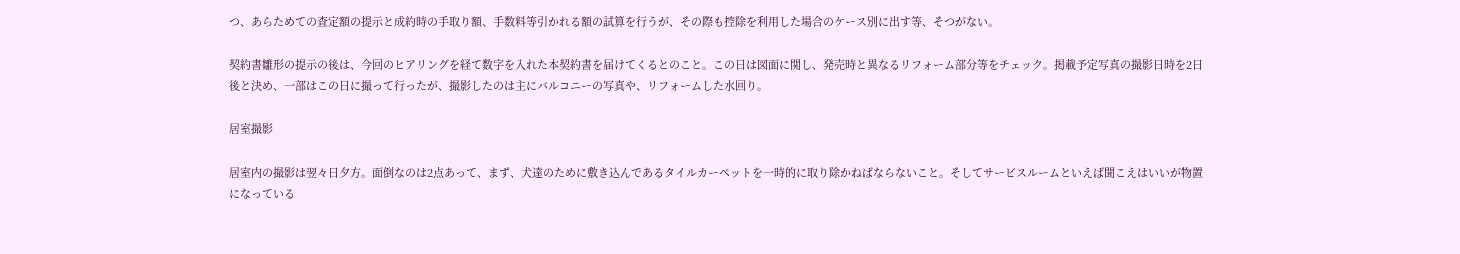つ、あらためての査定額の提示と成約時の手取り額、手数料等引かれる額の試算を行うが、その際も控除を利用した場合のケース別に出す等、そつがない。

契約書雛形の提示の後は、今回のヒアリングを経て数字を入れた本契約書を届けてくるとのこと。この日は図面に関し、発売時と異なるリフォーム部分等をチェック。掲載予定写真の撮影日時を2日後と決め、一部はこの日に撮って行ったが、撮影したのは主にバルコニーの写真や、リフォームした水回り。

居室撮影

居室内の撮影は翌々日夕方。面倒なのは2点あって、まず、犬達のために敷き込んであるタイルカーペットを一時的に取り除かねばならないこと。そしてサービスルームといえば聞こえはいいが物置になっている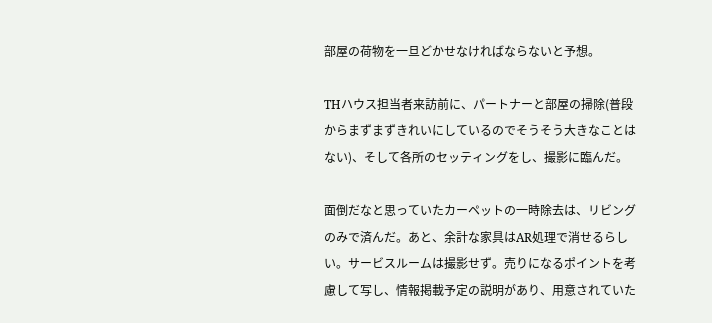部屋の荷物を一旦どかせなければならないと予想。

THハウス担当者来訪前に、パートナーと部屋の掃除(普段からまずまずきれいにしているのでそうそう大きなことはない)、そして各所のセッティングをし、撮影に臨んだ。

面倒だなと思っていたカーペットの一時除去は、リビングのみで済んだ。あと、余計な家具はAR処理で消せるらしい。サービスルームは撮影せず。売りになるポイントを考慮して写し、情報掲載予定の説明があり、用意されていた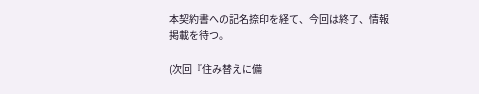本契約書への記名捺印を経て、今回は終了、情報掲載を待つ。

(次回『住み替えに備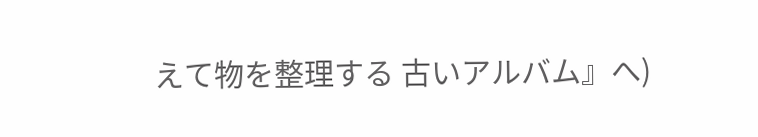えて物を整理する 古いアルバム』へ)